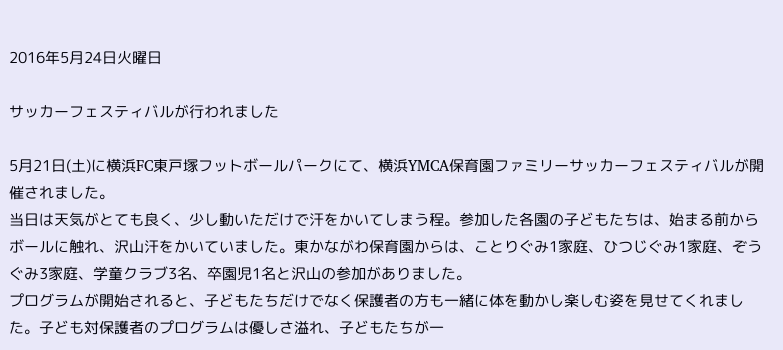2016年5月24日火曜日

サッカーフェスティバルが行われました

5月21日(土)に横浜FC東戸塚フットボールパークにて、横浜YMCA保育園ファミリーサッカーフェスティバルが開催されました。
当日は天気がとても良く、少し動いただけで汗をかいてしまう程。参加した各園の子どもたちは、始まる前からボールに触れ、沢山汗をかいていました。東かながわ保育園からは、ことりぐみ1家庭、ひつじぐみ1家庭、ぞうぐみ3家庭、学童クラブ3名、卒園児1名と沢山の参加がありました。
プログラムが開始されると、子どもたちだけでなく保護者の方も一緒に体を動かし楽しむ姿を見せてくれました。子ども対保護者のプログラムは優しさ溢れ、子どもたちが一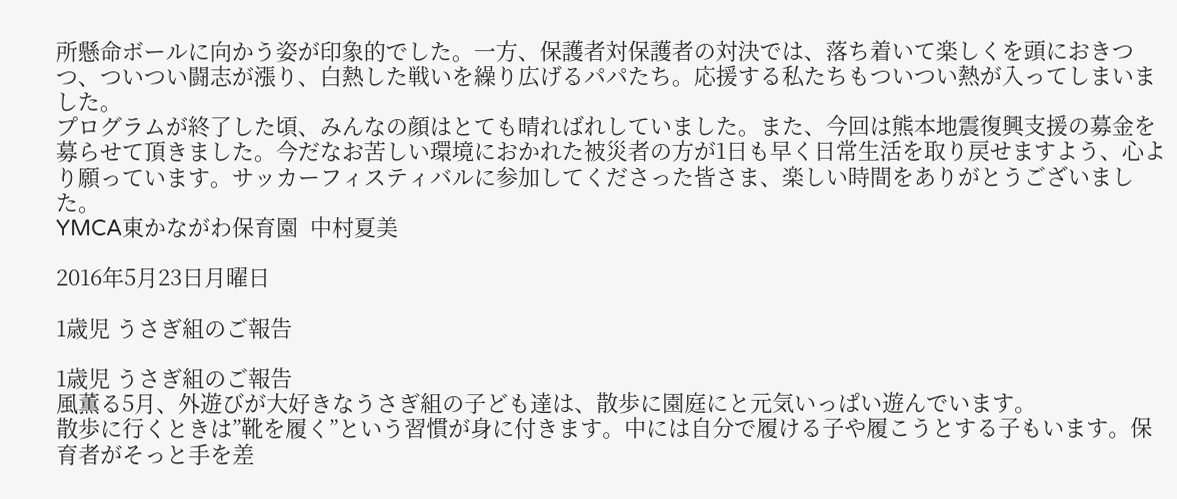所懸命ボールに向かう姿が印象的でした。一方、保護者対保護者の対決では、落ち着いて楽しくを頭におきつつ、ついつい闘志が漲り、白熱した戦いを繰り広げるパパたち。応援する私たちもついつい熱が入ってしまいました。
プログラムが終了した頃、みんなの顔はとても晴ればれしていました。また、今回は熊本地震復興支援の募金を募らせて頂きました。今だなお苦しい環境におかれた被災者の方が1日も早く日常生活を取り戻せますよう、心より願っています。サッカーフィスティバルに参加してくださった皆さま、楽しい時間をありがとうございました。
YMCA東かながわ保育園  中村夏美

2016年5月23日月曜日

1歳児 うさぎ組のご報告

1歳児 うさぎ組のご報告
風薫る5月、外遊びが大好きなうさぎ組の子ども達は、散歩に園庭にと元気いっぱい遊んでいます。
散歩に行くときは”靴を履く”という習慣が身に付きます。中には自分で履ける子や履こうとする子もいます。保育者がそっと手を差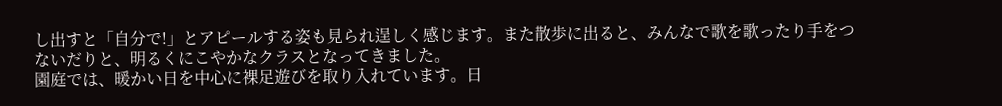し出すと「自分で!」とアピールする姿も見られ逞しく感じます。また散歩に出ると、みんなで歌を歌ったり手をつないだりと、明るくにこやかなクラスとなってきました。
園庭では、暖かい日を中心に裸足遊びを取り入れています。日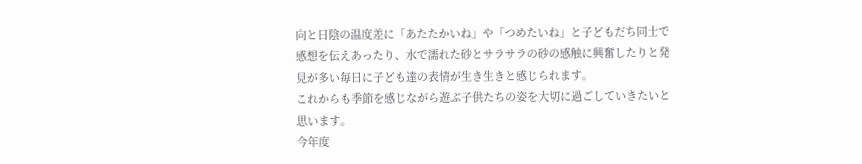向と日陰の温度差に「あたたかいね」や「つめたいね」と子どもだち同士で感想を伝えあったり、水で濡れた砂とサラサラの砂の感触に興奮したりと発見が多い毎日に子ども達の表情が生き生きと感じられます。
これからも季節を感じながら遊ぶ子供たちの姿を大切に過ごしていきたいと思います。
今年度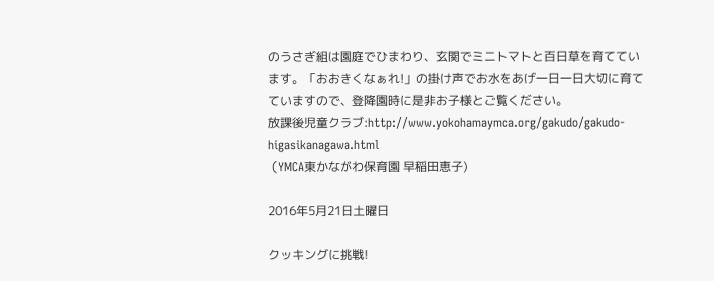のうさぎ組は園庭でひまわり、玄関でミニトマトと百日草を育てています。「おおきくなぁれ!」の掛け声でお水をあげ一日一日大切に育てていますので、登降園時に是非お子様とご覧ください。
放課後児童クラブ:http://www.yokohamaymca.org/gakudo/gakudo-higasikanagawa.html
 (YMCA東かながわ保育園 早稲田恵子)

2016年5月21日土曜日

クッキングに挑戦!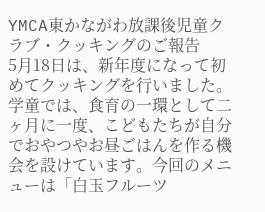YMCA東かながわ放課後児童クラブ・クッキングのご報告
5月18日は、新年度になって初めてクッキングを行いました。学童では、食育の一環として二ヶ月に一度、こどもたちが自分でおやつやお昼ごはんを作る機会を設けています。今回のメニューは「白玉フルーツ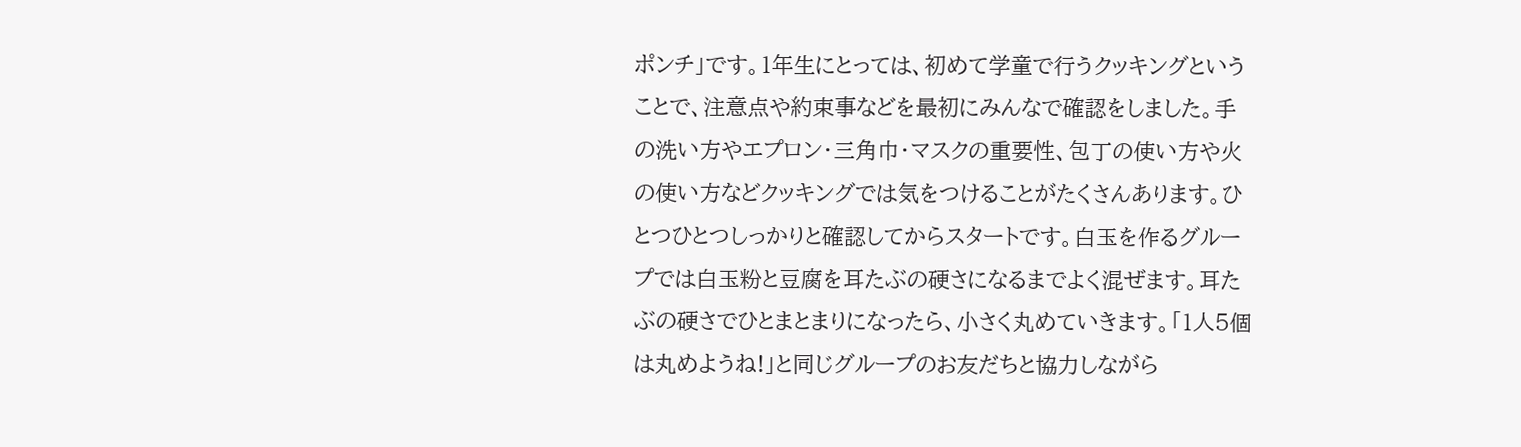ポンチ」です。1年生にとっては、初めて学童で行うクッキングということで、注意点や約束事などを最初にみんなで確認をしました。手の洗い方やエプロン・三角巾・マスクの重要性、包丁の使い方や火の使い方などクッキングでは気をつけることがたくさんあります。ひとつひとつしっかりと確認してからスタートです。白玉を作るグループでは白玉粉と豆腐を耳たぶの硬さになるまでよく混ぜます。耳たぶの硬さでひとまとまりになったら、小さく丸めていきます。「1人5個は丸めようね!」と同じグループのお友だちと協力しながら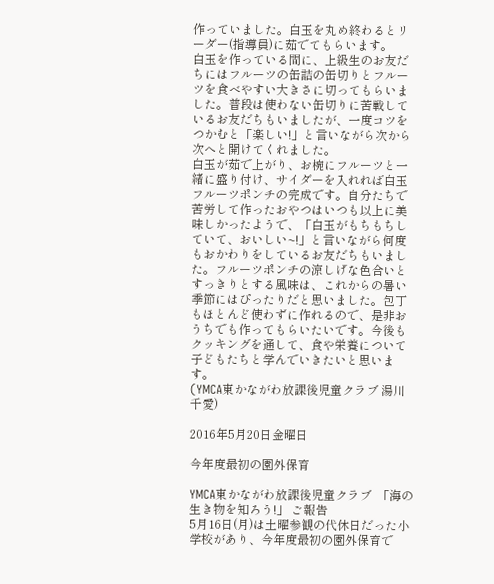作っていました。白玉を丸め終わるとリーダー(指導員)に茹でてもらいます。
白玉を作っている間に、上級生のお友だちにはフルーツの缶詰の缶切りとフルーツを食べやすい大きさに切ってもらいました。普段は使わない缶切りに苦戦しているお友だちもいましたが、一度コツをつかむと「楽しい!」と言いながら次から次へと開けてくれました。
白玉が茹で上がり、お椀にフルーツと一緒に盛り付け、サイダーを入れれば白玉フルーツポンチの完成です。自分たちで苦労して作ったおやつはいつも以上に美味しかったようで、「白玉がもちもちしていて、おいしい~!」と言いながら何度もおかわりをしているお友だちもいました。フルーツポンチの涼しげな色合いとすっきりとする風味は、これからの暑い季節にはぴったりだと思いました。包丁もほとんど使わずに作れるので、是非おうちでも作ってもらいたいです。今後もクッキングを通して、食や栄養について子どもたちと学んでいきたいと思います。
(YMCA東かながわ放課後児童クラブ 湯川 千愛)

2016年5月20日金曜日

今年度最初の園外保育

YMCA東かながわ放課後児童クラブ  「海の生き物を知ろう!」 ご報告
5月16日(月)は土曜参観の代休日だった小学校があり、今年度最初の園外保育で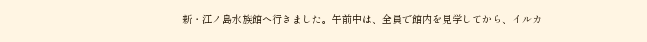新・江ノ島水族館へ行きました。午前中は、全員で館内を見学してから、イルカ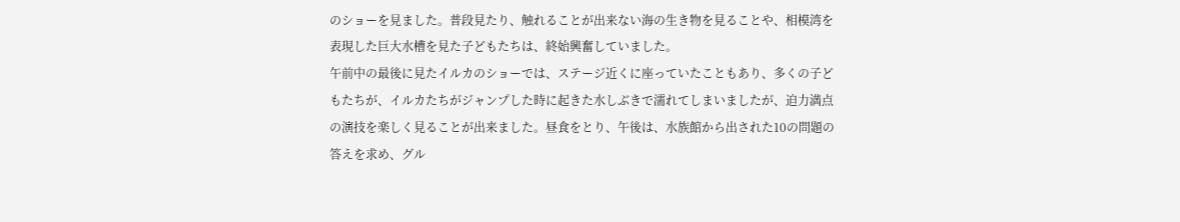のショーを見ました。普段見たり、触れることが出来ない海の生き物を見ることや、相模湾を表現した巨大水槽を見た子どもたちは、終始興奮していました。
午前中の最後に見たイルカのショーでは、ステージ近くに座っていたこともあり、多くの子どもたちが、イルカたちがジャンプした時に起きた水しぶきで濡れてしまいましたが、迫力満点の演技を楽しく見ることが出来ました。昼食をとり、午後は、水族館から出された10の問題の答えを求め、グル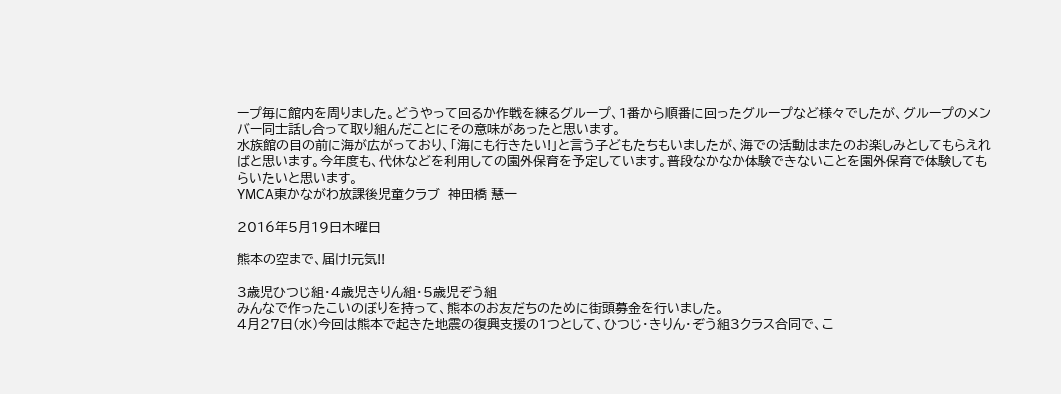ープ毎に館内を周りました。どうやって回るか作戦を練るグループ、1番から順番に回ったグループなど様々でしたが、グループのメンバー同士話し合って取り組んだことにその意味があったと思います。
水族館の目の前に海が広がっており、「海にも行きたい!」と言う子どもたちもいましたが、海での活動はまたのお楽しみとしてもらえればと思います。今年度も、代休などを利用しての園外保育を予定しています。普段なかなか体験できないことを園外保育で体験してもらいたいと思います。
YMCA東かながわ放課後児童クラブ  神田橋 慧一

2016年5月19日木曜日

熊本の空まで、届け!元気!!

3歳児ひつじ組・4歳児きりん組・5歳児ぞう組
みんなで作ったこいのぼりを持って、熊本のお友だちのために街頭募金を行いました。
4月27日(水)今回は熊本で起きた地震の復興支援の1つとして、ひつじ・きりん・ぞう組3クラス合同で、こ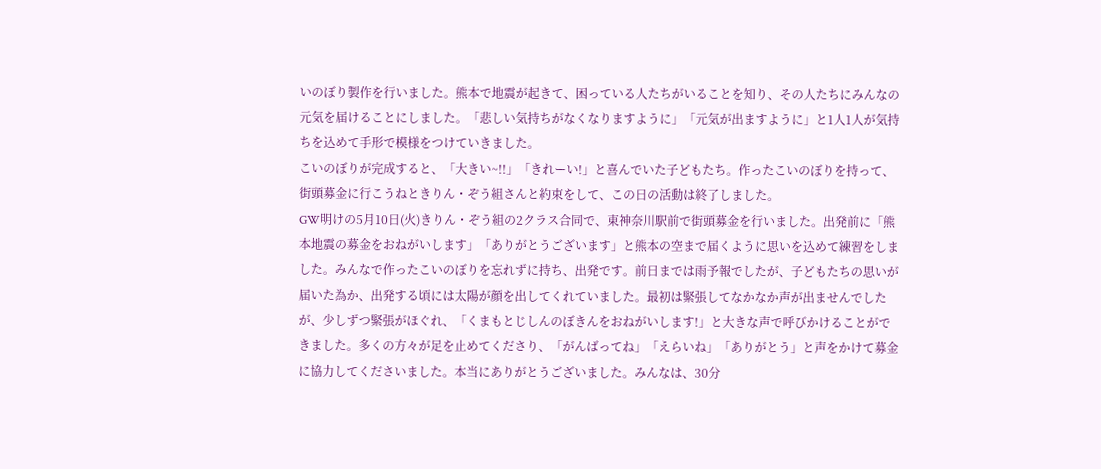いのぼり製作を行いました。熊本で地震が起きて、困っている人たちがいることを知り、その人たちにみんなの元気を届けることにしました。「悲しい気持ちがなくなりますように」「元気が出ますように」と1人1人が気持ちを込めて手形で模様をつけていきました。
こいのぼりが完成すると、「大きい~!!」「きれーい!」と喜んでいた子どもたち。作ったこいのぼりを持って、街頭募金に行こうねときりん・ぞう組さんと約束をして、この日の活動は終了しました。
GW明けの5月10日(火)きりん・ぞう組の2クラス合同で、東神奈川駅前で街頭募金を行いました。出発前に「熊本地震の募金をおねがいします」「ありがとうございます」と熊本の空まで届くように思いを込めて練習をしました。みんなで作ったこいのぼりを忘れずに持ち、出発です。前日までは雨予報でしたが、子どもたちの思いが届いた為か、出発する頃には太陽が顔を出してくれていました。最初は緊張してなかなか声が出ませんでしたが、少しずつ緊張がほぐれ、「くまもとじしんのぼきんをおねがいします!」と大きな声で呼びかけることができました。多くの方々が足を止めてくださり、「がんばってね」「えらいね」「ありがとう」と声をかけて募金に協力してくださいました。本当にありがとうございました。みんなは、30分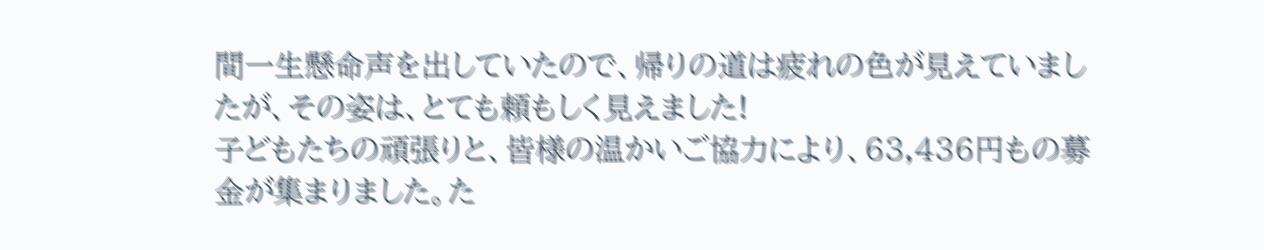間一生懸命声を出していたので、帰りの道は疲れの色が見えていましたが、その姿は、とても頼もしく見えました!
子どもたちの頑張りと、皆様の温かいご協力により、63,436円もの募金が集まりました。た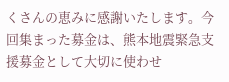くさんの恵みに感謝いたします。今回集まった募金は、熊本地震緊急支援募金として大切に使わせ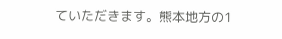ていただきます。熊本地方の1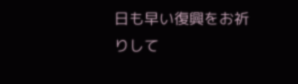日も早い復興をお祈りして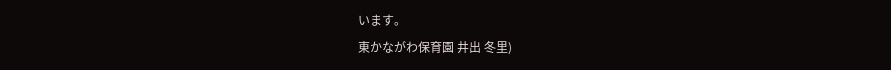います。
東かながわ保育園 井出 冬里)